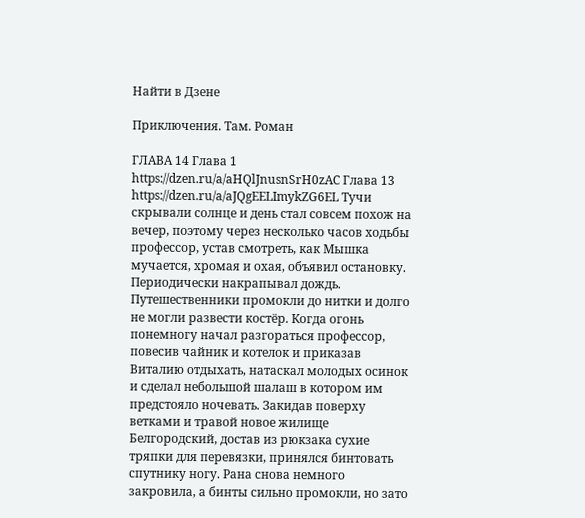Найти в Дзене

Приключения. Там. Роман

ГЛАВА 14 Глава 1 https://dzen.ru/a/aHQlJnusnSrH0zAC Глава 13 https://dzen.ru/a/aJQgEELImykZG6EL Тучи скрывали солнце и день стал совсем похож на вечер, поэтому через несколько часов ходьбы профессор, устав смотреть, как Мышка мучается, хромая и охая, объявил остановку. Периодически накрапывал дождь. Путешественники промокли до нитки и долго не могли развести костёр. Когда огонь понемногу начал разгораться профессор, повесив чайник и котелок и приказав Виталию отдыхать, натаскал молодых осинок и сделал небольшой шалаш в котором им предстояло ночевать. Закидав поверху ветками и травой новое жилище Белгородский, достав из рюкзака сухие тряпки для перевязки, принялся бинтовать спутнику ногу. Рана снова немного закровила, а бинты сильно промокли, но зато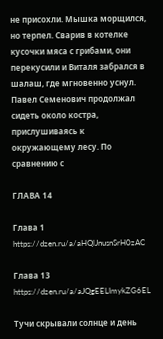не присохли. Мышка морщился, но терпел. Сварив в котелке кусочки мяса с грибами, они перекусили и Виталя забрался в шалаш, где мгновенно уснул. Павел Семенович продолжал сидеть около костра, прислушиваясь к окружающему лесу. По сравнению с

ГЛАВА 14

Глава 1 https://dzen.ru/a/aHQlJnusnSrH0zAC

Глава 13 https://dzen.ru/a/aJQgEELImykZG6EL

Тучи скрывали солнце и день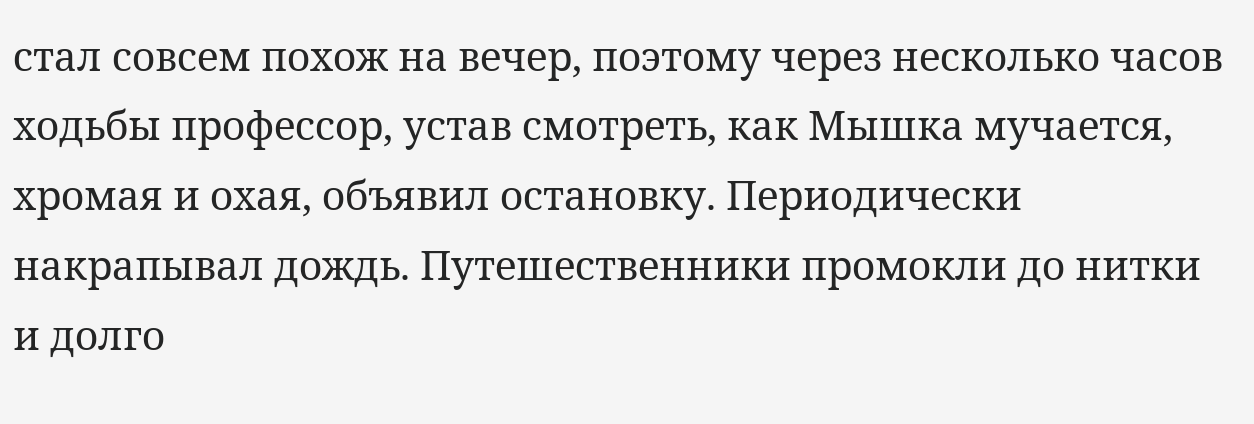стал совсем похож на вечер, поэтому через несколько часов ходьбы профессор, устав смотреть, как Мышка мучается, хромая и охая, объявил остановку. Периодически накрапывал дождь. Путешественники промокли до нитки и долго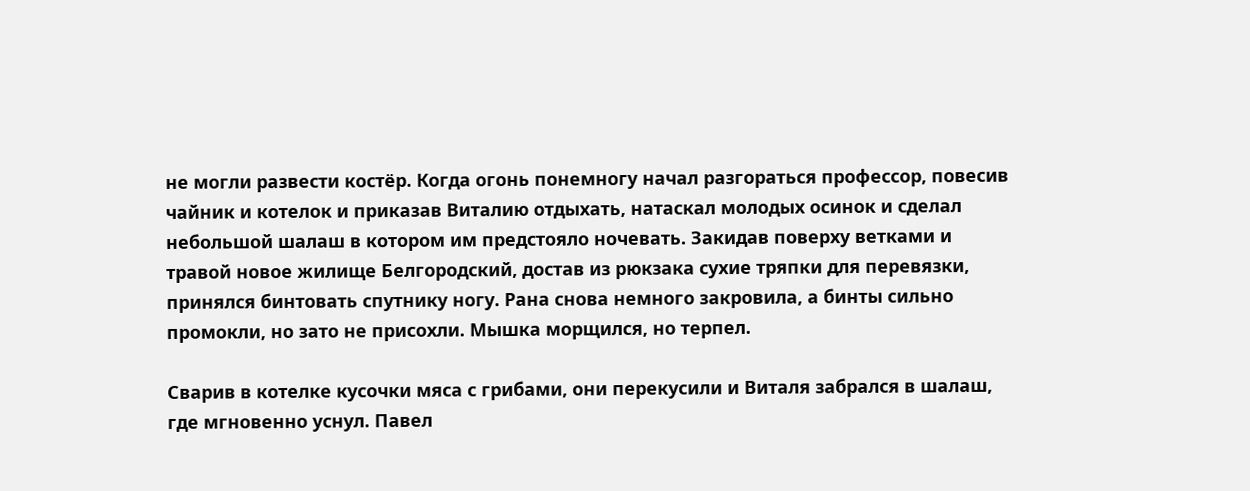не могли развести костёр. Когда огонь понемногу начал разгораться профессор, повесив чайник и котелок и приказав Виталию отдыхать, натаскал молодых осинок и сделал небольшой шалаш в котором им предстояло ночевать. Закидав поверху ветками и травой новое жилище Белгородский, достав из рюкзака сухие тряпки для перевязки, принялся бинтовать спутнику ногу. Рана снова немного закровила, а бинты сильно промокли, но зато не присохли. Мышка морщился, но терпел.

Сварив в котелке кусочки мяса с грибами, они перекусили и Виталя забрался в шалаш, где мгновенно уснул. Павел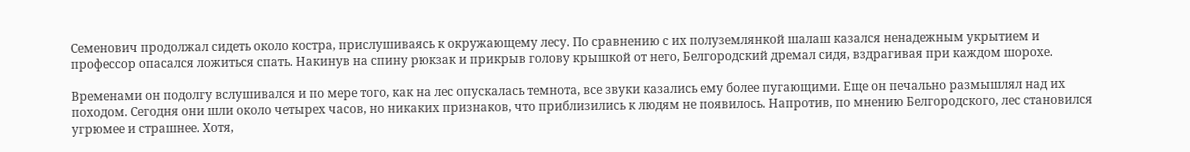Семенович продолжал сидеть около костра, прислушиваясь к окружающему лесу. По сравнению с их полуземлянкой шалаш казался ненадежным укрытием и профессор опасался ложиться спать. Накинув на спину рюкзак и прикрыв голову крышкой от него, Белгородский дремал сидя, вздрагивая при каждом шорохе.

Временами он подолгу вслушивался и по мере того, как на лес опускалась темнота, все звуки казались ему более пугающими. Еще он печально размышлял над их походом. Сегодня они шли около четырех часов, но никаких признаков, что приблизились к людям не появилось. Напротив, по мнению Белгородского, лес становился угрюмее и страшнее. Хотя,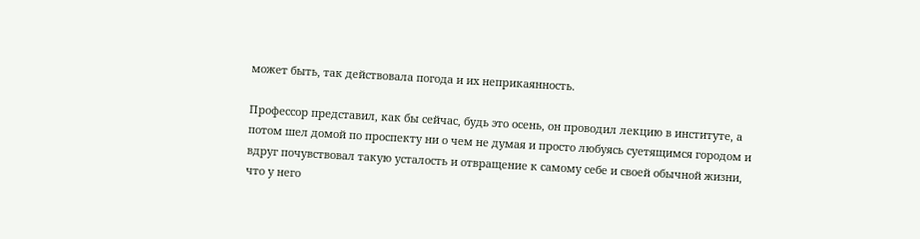может быть, так действовала погода и их неприкаянность.

Профессор представил, как бы сейчас, будь это осень, он проводил лекцию в институте, а потом шел домой по проспекту ни о чем не думая и просто любуясь суетящимся городом и вдруг почувствовал такую усталость и отвращение к самому себе и своей обычной жизни, что у него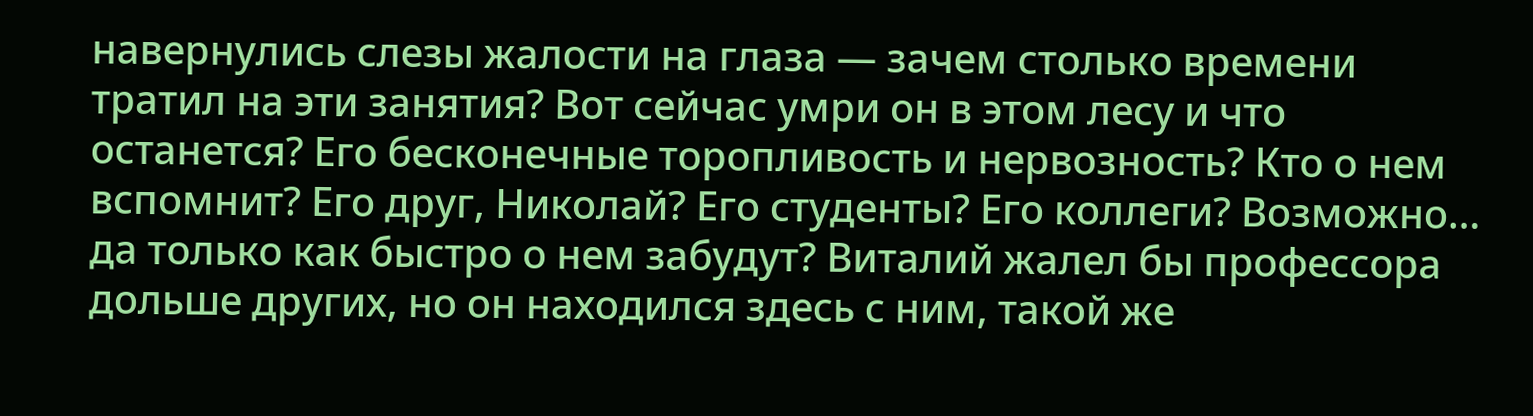навернулись слезы жалости на глаза — зачем столько времени тратил на эти занятия? Вот сейчас умри он в этом лесу и что останется? Его бесконечные торопливость и нервозность? Кто о нем вспомнит? Его друг, Николай? Его студенты? Его коллеги? Возможно… да только как быстро о нем забудут? Виталий жалел бы профессора дольше других, но он находился здесь с ним, такой же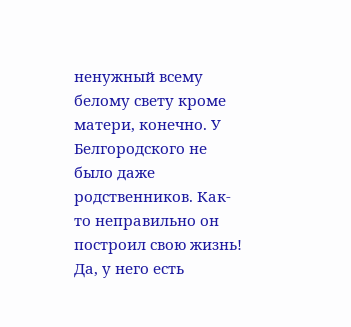ненужный всему белому свету кроме матери, конечно. У Белгородского не было даже родственников. Как-то неправильно он построил свою жизнь! Да, у него есть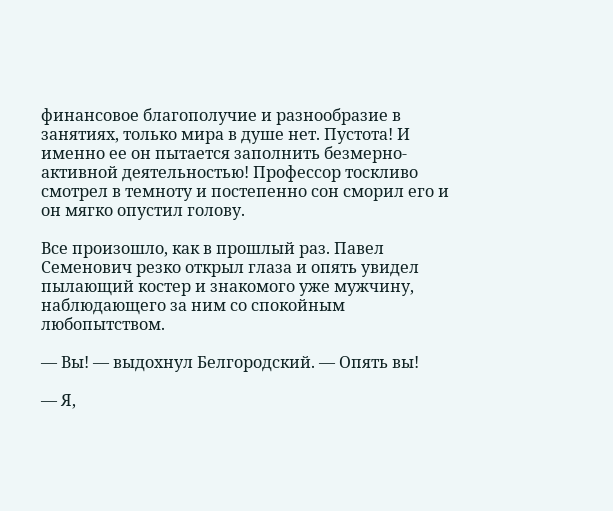финансовое благополучие и разнообразие в занятиях, только мира в душе нет. Пустота! И именно ее он пытается заполнить безмерно-активной деятельностью! Профессор тоскливо смотрел в темноту и постепенно сон сморил его и он мягко опустил голову.

Все произошло, как в прошлый раз. Павел Семенович резко открыл глаза и опять увидел пылающий костер и знакомого уже мужчину, наблюдающего за ним со спокойным любопытством.

— Вы! — выдохнул Белгородский. — Опять вы!

— Я,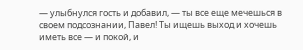— улыбнулся гость и добавил, — ты все еще мечешься в своем подсознании, Павел! Ты ищешь выход и хочешь иметь все — и покой, и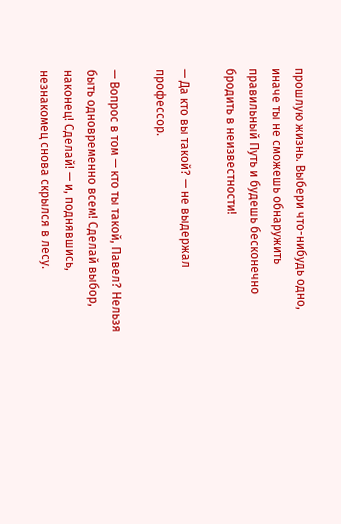прошлую жизнь. Выбери что-нибудь одно, иначе ты не сможешь обнаружить правильный Путь и будешь бесконечно бродить в неизвестности!

— Да кто вы такой? — не выдержал профессор.

— Вопрос в том — кто ты такой, Павел? Нельзя быть одновременно всем! Сделай выбор, наконец! Сделай! — и, поднявшись, незнакомец снова скрылся в лесу.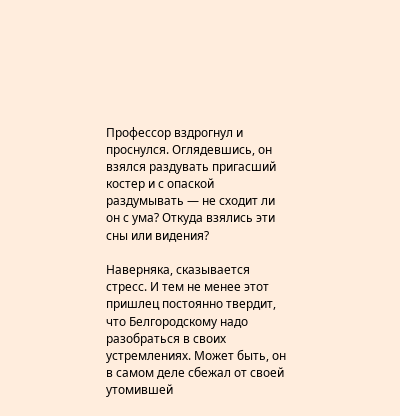Профессор вздрогнул и проснулся. Оглядевшись, он взялся раздувать пригасший костер и с опаской раздумывать — не сходит ли он с ума? Откуда взялись эти сны или видения?

Наверняка, сказывается стресс. И тем не менее этот пришлец постоянно твердит, что Белгородскому надо разобраться в своих устремлениях. Может быть, он в самом деле сбежал от своей утомившей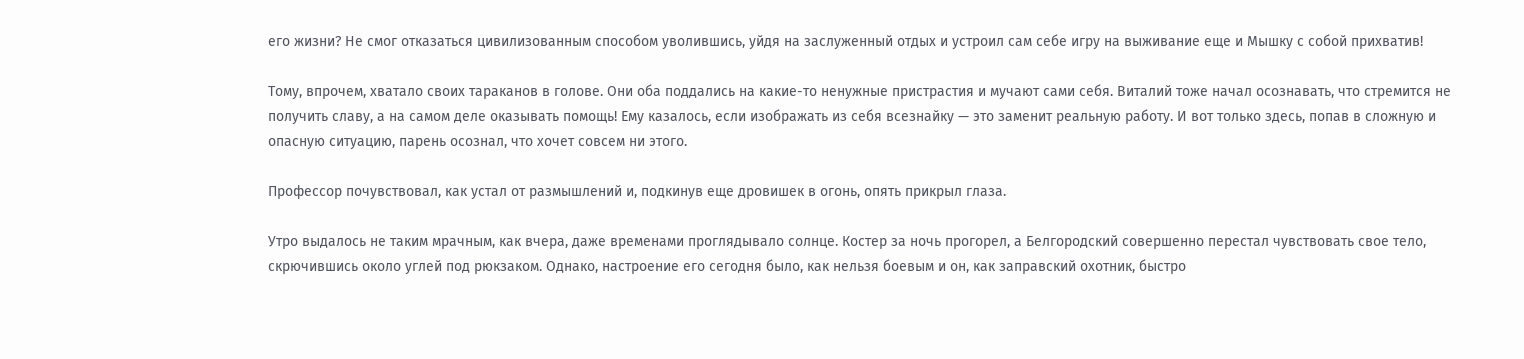его жизни? Не смог отказаться цивилизованным способом уволившись, уйдя на заслуженный отдых и устроил сам себе игру на выживание еще и Мышку с собой прихватив!

Тому, впрочем, хватало своих тараканов в голове. Они оба поддались на какие-то ненужные пристрастия и мучают сами себя. Виталий тоже начал осознавать, что стремится не получить славу, а на самом деле оказывать помощь! Ему казалось, если изображать из себя всезнайку — это заменит реальную работу. И вот только здесь, попав в сложную и опасную ситуацию, парень осознал, что хочет совсем ни этого.

Профессор почувствовал, как устал от размышлений и, подкинув еще дровишек в огонь, опять прикрыл глаза.

Утро выдалось не таким мрачным, как вчера, даже временами проглядывало солнце. Костер за ночь прогорел, а Белгородский совершенно перестал чувствовать свое тело, скрючившись около углей под рюкзаком. Однако, настроение его сегодня было, как нельзя боевым и он, как заправский охотник, быстро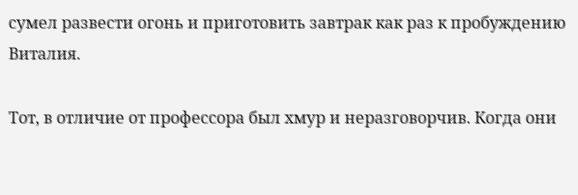сумел развести огонь и приготовить завтрак как раз к пробуждению Виталия.

Тот, в отличие от профессора был хмур и неразговорчив. Когда они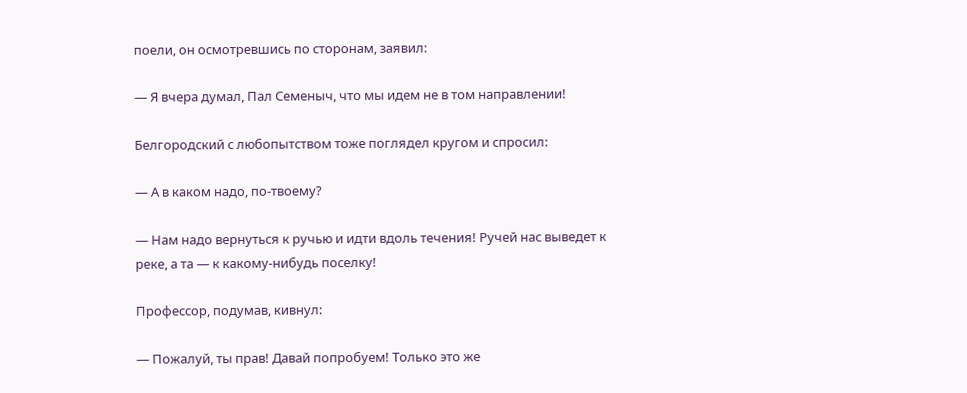поели, он осмотревшись по сторонам, заявил:

— Я вчера думал, Пал Семеныч, что мы идем не в том направлении!

Белгородский с любопытством тоже поглядел кругом и спросил:

— А в каком надо, по-твоему?

— Нам надо вернуться к ручью и идти вдоль течения! Ручей нас выведет к реке, а та — к какому-нибудь поселку!

Профессор, подумав, кивнул:

— Пожалуй, ты прав! Давай попробуем! Только это же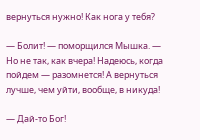вернуться нужно! Как нога у тебя?

— Болит! — поморщился Мышка. — Но не так, как вчера! Надеюсь, когда пойдем — разомнется! А вернуться лучше, чем уйти, вообще, в никуда!

— Дай-то Бог!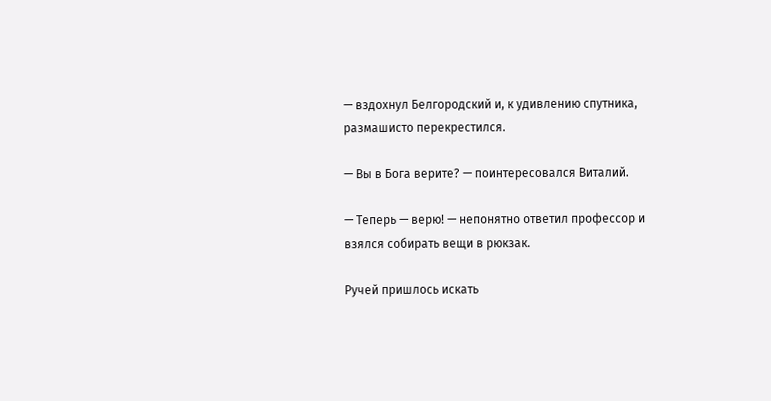— вздохнул Белгородский и, к удивлению спутника, размашисто перекрестился.

— Вы в Бога верите? — поинтересовался Виталий.

— Теперь — верю! — непонятно ответил профессор и взялся собирать вещи в рюкзак.

Ручей пришлось искать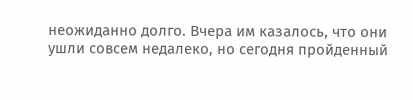неожиданно долго. Вчера им казалось, что они ушли совсем недалеко, но сегодня пройденный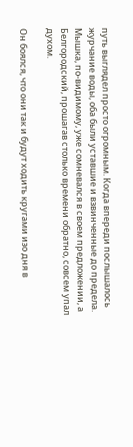путь выглядел просто огромным. Когда впереди послышалось журчание воды, оба были уставшие и взвинченные до предела. Мышка, по-видимому, уже сомневался в своем предложении, а Белгородский, прошагав столько времени обратно, совсем упал духом.

Он боялся, что они так и будут ходить кругами изо дня в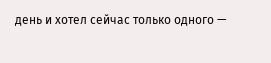день и хотел сейчас только одного —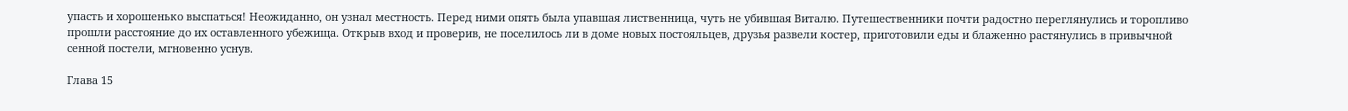упасть и хорошенько выспаться! Неожиданно, он узнал местность. Перед ними опять была упавшая лиственница, чуть не убившая Виталю. Путешественники почти радостно переглянулись и торопливо прошли расстояние до их оставленного убежища. Открыв вход и проверив, не поселилось ли в доме новых постояльцев, друзья развели костер, приготовили еды и блаженно растянулись в привычной сенной постели, мгновенно уснув.

Глава 15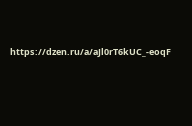https://dzen.ru/a/aJl0rT6kUC_-eoqF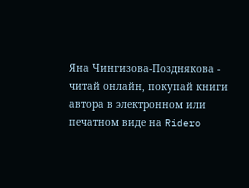Яна Чингизова-Позднякова - читай онлайн, покупай книги автора в электронном или печатном виде на Ridero